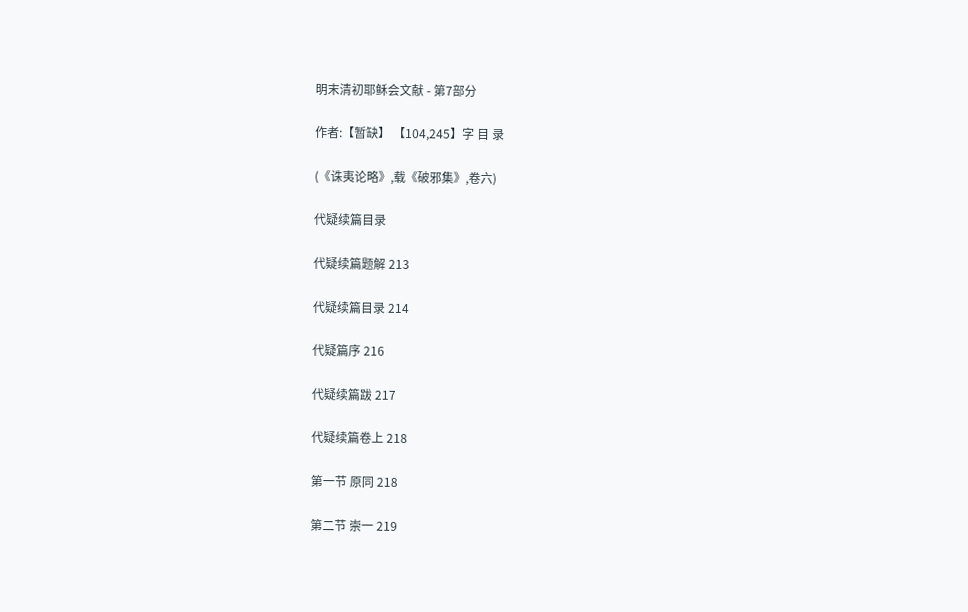明末清初耶稣会文献 - 第7部分

作者:【暂缺】 【104,245】字 目 录

(《诛夷论略》,载《破邪集》,卷六)

代疑续篇目录

代疑续篇题解 213

代疑续篇目录 214

代疑篇序 216

代疑续篇跋 217

代疑续篇卷上 218

第一节 原同 218

第二节 崇一 219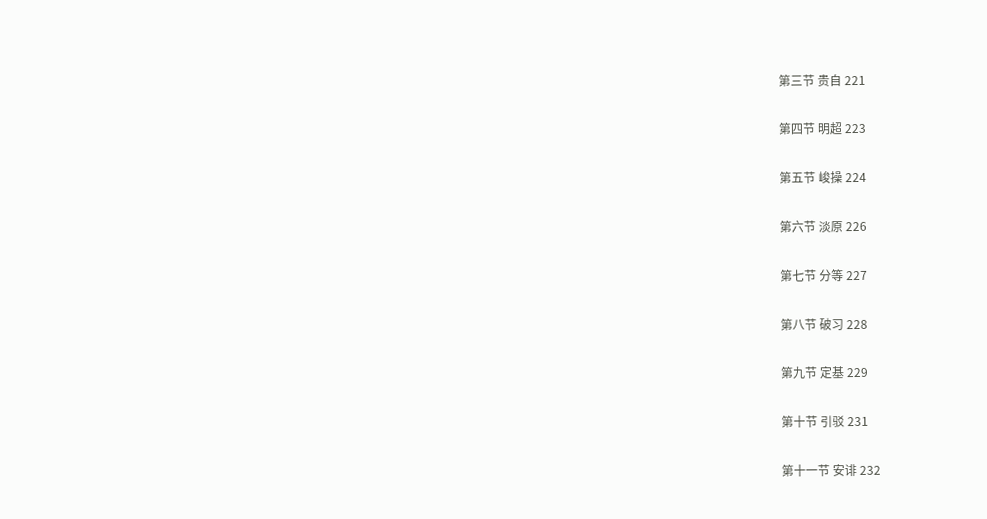第三节 贵自 221

第四节 明超 223

第五节 峻操 224

第六节 淡原 226

第七节 分等 227

第八节 破习 228

第九节 定基 229

第十节 引驳 231

第十一节 安诽 232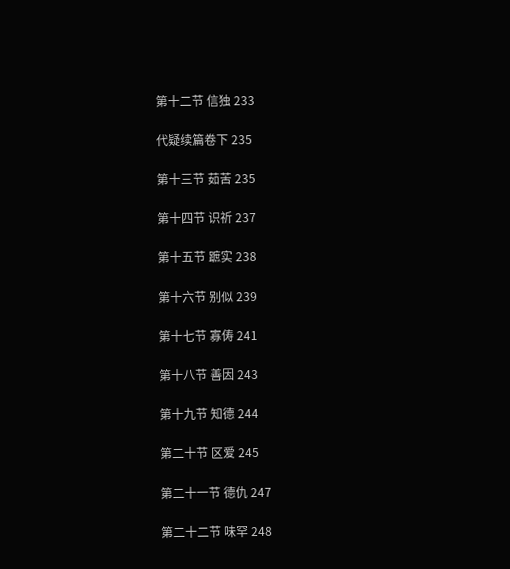第十二节 信独 233

代疑续篇卷下 235

第十三节 茹苦 235

第十四节 识祈 237

第十五节 蹠实 238

第十六节 别似 239

第十七节 寡俦 241

第十八节 善因 243

第十九节 知德 244

第二十节 区爱 245

第二十一节 德仇 247

第二十二节 味罕 248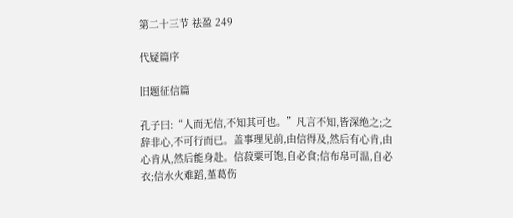第二十三节 祛盈 249

代疑篇序

旧题征信篇

孔子曰:“人而无信,不知其可也。”凡言不知,皆深绝之;之辞非心,不可行而已。盖事理见前,由信得及,然后有心肯,由心肯从,然后能身赴。信菽粟可饱,自必食;信布帛可温,自必衣;信水火难蹈,堇葛伤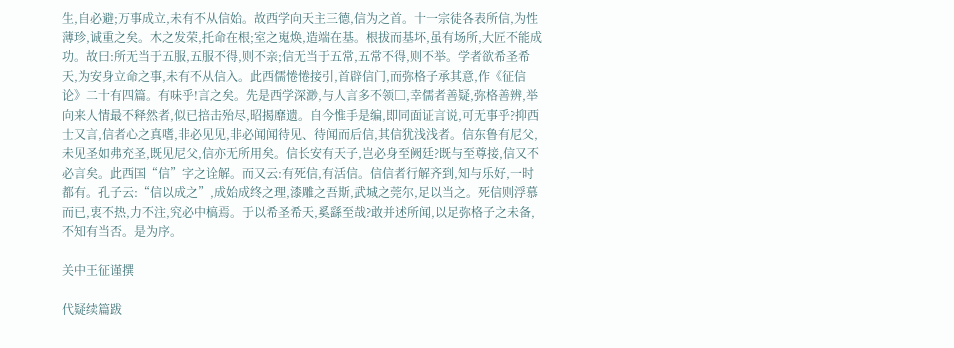生,自必避;万事成立,未有不从信始。故西学向天主三德,信为之首。十一宗徒各表所信,为性薄珍,诚重之矣。木之发荣,托命在根;室之嵬焕,造端在基。根拔而基坏,虽有场所,大匠不能成功。故曰:所无当于五服,五服不得,则不亲;信无当于五常,五常不得,则不举。学者欲希圣希天,为安身立命之事,未有不从信入。此西儒惓惓接引,首辟信门,而弥格子承其意,作《征信论》二十有四篇。有味乎!言之矣。先是西学深渺,与人言多不领□,幸儒者善疑,弥格善辨,举向来人情最不释然者,似已掊击殆尽,昭揭靡遗。自今惟手是编,即同面证言说,可无事乎?抑西士又言,信者心之真嗜,非必见见,非必闻闻待见、待闻而后信,其信犹浅浅者。信东鲁有尼父,未见圣如弗充圣,既见尼父,信亦无所用矣。信长安有天子,岂必身至阙廷?既与至尊接,信又不必言矣。此西国“信”字之诠解。而又云:有死信,有活信。信信者行解齐到,知与乐好,一时都有。孔子云:“信以成之”,成始成终之理,漆雕之吾斯,武城之莞尔,足以当之。死信则浮慕而已,衷不热,力不注,究必中槁焉。于以希圣希天,奚繇至哉?敢并述所闻,以足弥格子之未备,不知有当否。是为序。

关中王征谨撰

代疑续篇跋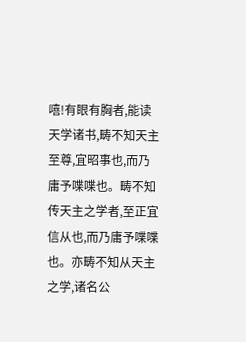嘻!有眼有胸者,能读天学诸书,畴不知天主至尊,宜昭事也,而乃庸予喋喋也。畴不知传天主之学者,至正宜信从也,而乃庸予喋喋也。亦畴不知从天主之学,诸名公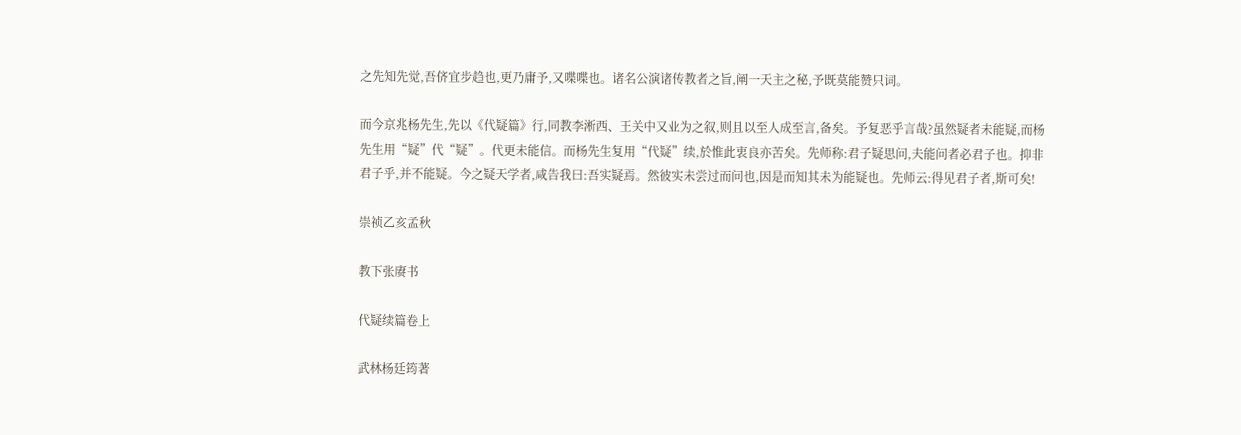之先知先觉,吾侪宜步趋也,更乃庸予,又喋喋也。诸名公演诸传教者之旨,阐一天主之秘,予既莫能赞只词。

而今京兆杨先生,先以《代疑篇》行,同教李淅西、王关中又业为之叙,则且以至人成至言,备矣。予复恶乎言哉?虽然疑者未能疑,而杨先生用“疑”代“疑”。代更未能信。而杨先生复用“代疑”续,於惟此衷良亦苦矣。先师称:君子疑思问,夫能问者必君子也。抑非君子乎,并不能疑。今之疑天学者,咸告我曰:吾实疑焉。然彼实未尝过而问也,因是而知其未为能疑也。先师云:得见君子者,斯可矣!

崇祯乙亥孟秋

教下张赓书

代疑续篇卷上

武林杨廷筠著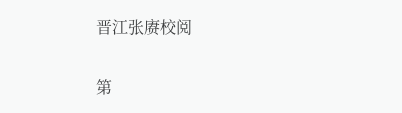晋江张赓校阅

第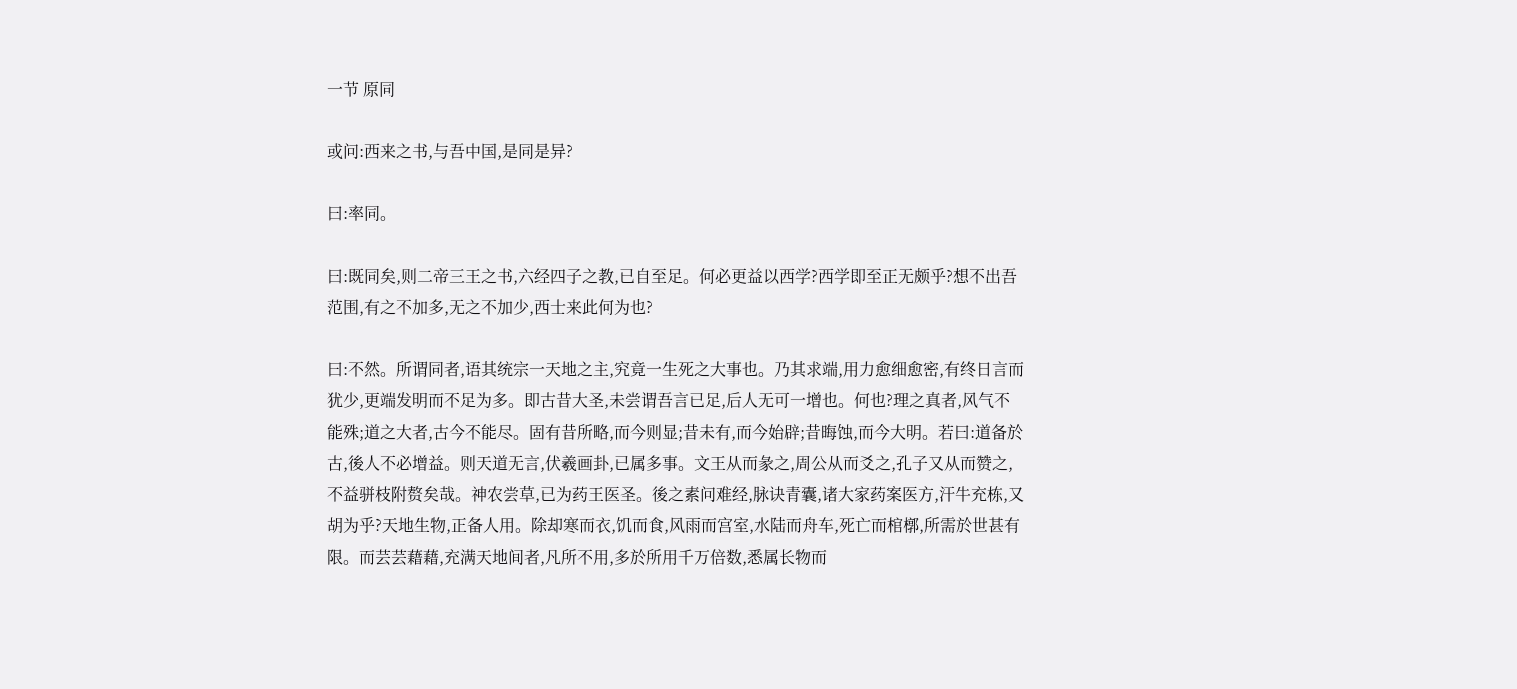一节 原同

或问:西来之书,与吾中国,是同是异?

曰:率同。

曰:既同矣,则二帝三王之书,六经四子之教,已自至足。何必更益以西学?西学即至正无颇乎?想不出吾范围,有之不加多,无之不加少,西士来此何为也?

曰:不然。所谓同者,语其统宗一天地之主,究竟一生死之大事也。乃其求端,用力愈细愈密,有终日言而犹少,更端发明而不足为多。即古昔大圣,未尝谓吾言已足,后人无可一增也。何也?理之真者,风气不能殊;道之大者,古今不能尽。固有昔所略,而今则显;昔未有,而今始辟;昔晦蚀,而今大明。若曰:道备於古,後人不必增益。则天道无言,伏羲画卦,已属多事。文王从而彖之,周公从而爻之,孔子又从而赞之,不益骈枝附赘矣哉。神农尝草,已为药王医圣。後之素问难经,脉诀青囊,诸大家药案医方,汗牛充栋,又胡为乎?天地生物,正备人用。除却寒而衣,饥而食,风雨而宫室,水陆而舟车,死亡而棺槨,所需於世甚有限。而芸芸藉藉,充满天地间者,凡所不用,多於所用千万倍数,悉属长物而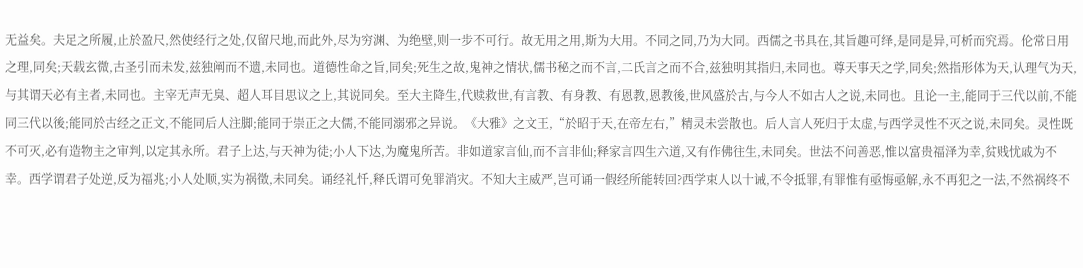无益矣。夫足之所履,止於盈尺,然使经行之处,仅留尺地,而此外,尽为穷渊、为绝壁,则一步不可行。故无用之用,斯为大用。不同之同,乃为大同。西儒之书具在,其旨趣可绎,是同是异,可析而究焉。伦常日用之理,同矣;天载玄微,古圣引而未发,兹独阐而不遗,未同也。道德性命之旨,同矣;死生之故,鬼神之情状,儒书秘之而不言,二氏言之而不合,兹独明其指归,未同也。尊天事天之学,同矣;然指形体为天,认理气为天,与其谓天必有主者,未同也。主宰无声无臭、超人耳目思议之上,其说同矣。至大主降生,代赎救世,有言教、有身教、有恩教,恩教後,世风盛於古,与今人不如古人之说,未同也。且论一主,能同于三代以前,不能同三代以後;能同於古经之正文,不能同后人注脚;能同于崇正之大儒,不能同溺邪之异说。《大雅》之文王,“於昭于天,在帝左右,”精灵未尝散也。后人言人死归于太虚,与西学灵性不灭之说,未同矣。灵性既不可灭,必有造物主之审判,以定其永所。君子上达,与天神为徒;小人下达,为魔鬼所苦。非如道家言仙,而不言非仙;释家言四生六道,又有作佛往生,未同矣。世法不问善恶,惟以富贵福泽为幸,贫贱忧戚为不幸。西学谓君子处逆,反为福兆;小人处顺,实为祸徵,未同矣。诵经礼忏,释氏谓可免罪消灾。不知大主威严,岂可诵一假经所能转回?西学束人以十诫,不令抵罪,有罪惟有亟悔亟解,永不再犯之一法,不然祸终不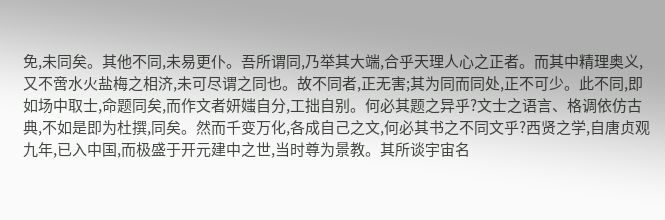免,未同矣。其他不同,未易更仆。吾所谓同,乃举其大端,合乎天理人心之正者。而其中精理奥义,又不啻水火盐梅之相济,未可尽谓之同也。故不同者,正无害;其为同而同处,正不可少。此不同,即如场中取士,命题同矣,而作文者妍媸自分,工拙自别。何必其题之异乎?文士之语言、格调依仿古典,不如是即为杜撰,同矣。然而千变万化,各成自己之文,何必其书之不同文乎?西贤之学,自唐贞观九年,已入中国,而极盛于开元建中之世,当时尊为景教。其所谈宇宙名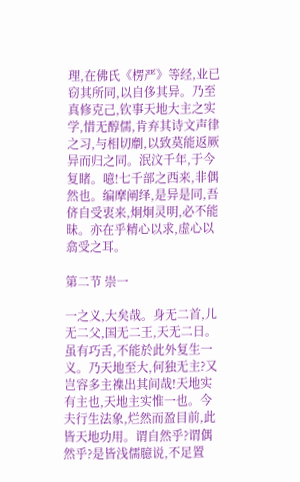理,在佛氏《楞严》等经,业已窃其所同,以自侈其异。乃至真修克己,钦事天地大主之实学,惜无醇儒,肯弃其诗文声律之习,与相切劘,以致莫能返厥异而归之同。泯汶千年,于今复睹。噫!七千部之西来,非偶然也。编摩阐绎,是异是同,吾侪自受衷来,炯炯灵明,必不能昧。亦在乎精心以求,虚心以翕受之耳。

第二节 崇一

一之义,大矣哉。身无二首,儿无二父,国无二王,天无二日。虽有巧舌,不能於此外复生一义。乃天地至大,何独无主?又岂容多主襍出其间哉!天地实有主也,天地主实惟一也。今夫行生法象,烂然而盈目前,此皆天地功用。谓自然乎?谓偶然乎?是皆浅儒臆说,不足置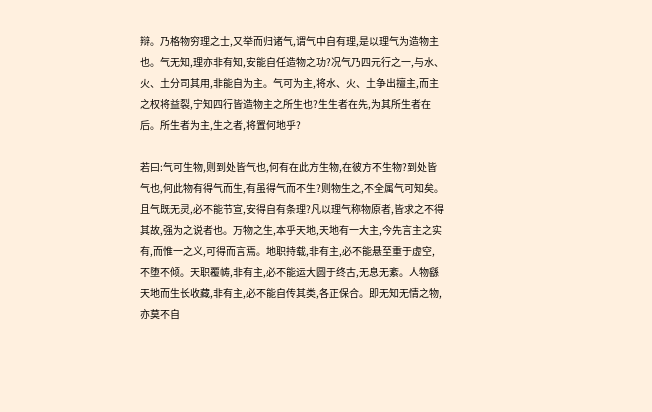辩。乃格物穷理之士,又举而归诸气,谓气中自有理,是以理气为造物主也。气无知,理亦非有知,安能自任造物之功?况气乃四元行之一,与水、火、土分司其用,非能自为主。气可为主,将水、火、土争出擅主,而主之权将益裂,宁知四行皆造物主之所生也?生生者在先,为其所生者在后。所生者为主,生之者,将置何地乎?

若曰:气可生物,则到处皆气也,何有在此方生物,在彼方不生物?到处皆气也,何此物有得气而生,有虽得气而不生?则物生之,不全属气可知矣。且气既无灵,必不能节宣,安得自有条理?凡以理气称物原者,皆求之不得其故,强为之说者也。万物之生,本乎天地,天地有一大主,今先言主之实有,而惟一之义,可得而言焉。地职持载,非有主,必不能悬至重于虚空,不堕不倾。天职覆帱,非有主,必不能运大圆于终古,无息无紊。人物繇天地而生长收藏,非有主,必不能自传其类,各正保合。即无知无情之物,亦莫不自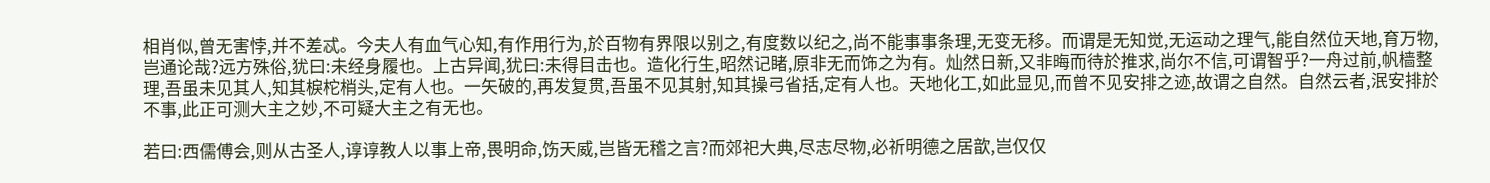相肖似,曾无害悖,并不差忒。今夫人有血气心知,有作用行为,於百物有界限以别之,有度数以纪之,尚不能事事条理,无变无移。而谓是无知觉,无运动之理气,能自然位天地,育万物,岂通论哉?远方殊俗,犹曰:未经身履也。上古异闻,犹曰:未得目击也。造化行生,昭然记睹,原非无而饰之为有。灿然日新,又非晦而待於推求,尚尔不信,可谓智乎?一舟过前,帆樯整理,吾虽未见其人,知其棙柁梢头,定有人也。一矢破的,再发复贯,吾虽不见其射,知其操弓省括,定有人也。天地化工,如此显见,而曾不见安排之迹,故谓之自然。自然云者,泯安排於不事,此正可测大主之妙,不可疑大主之有无也。

若曰:西儒傅会,则从古圣人,谆谆教人以事上帝,畏明命,饬天威,岂皆无稽之言?而郊祀大典,尽志尽物,必祈明德之居歆,岂仅仅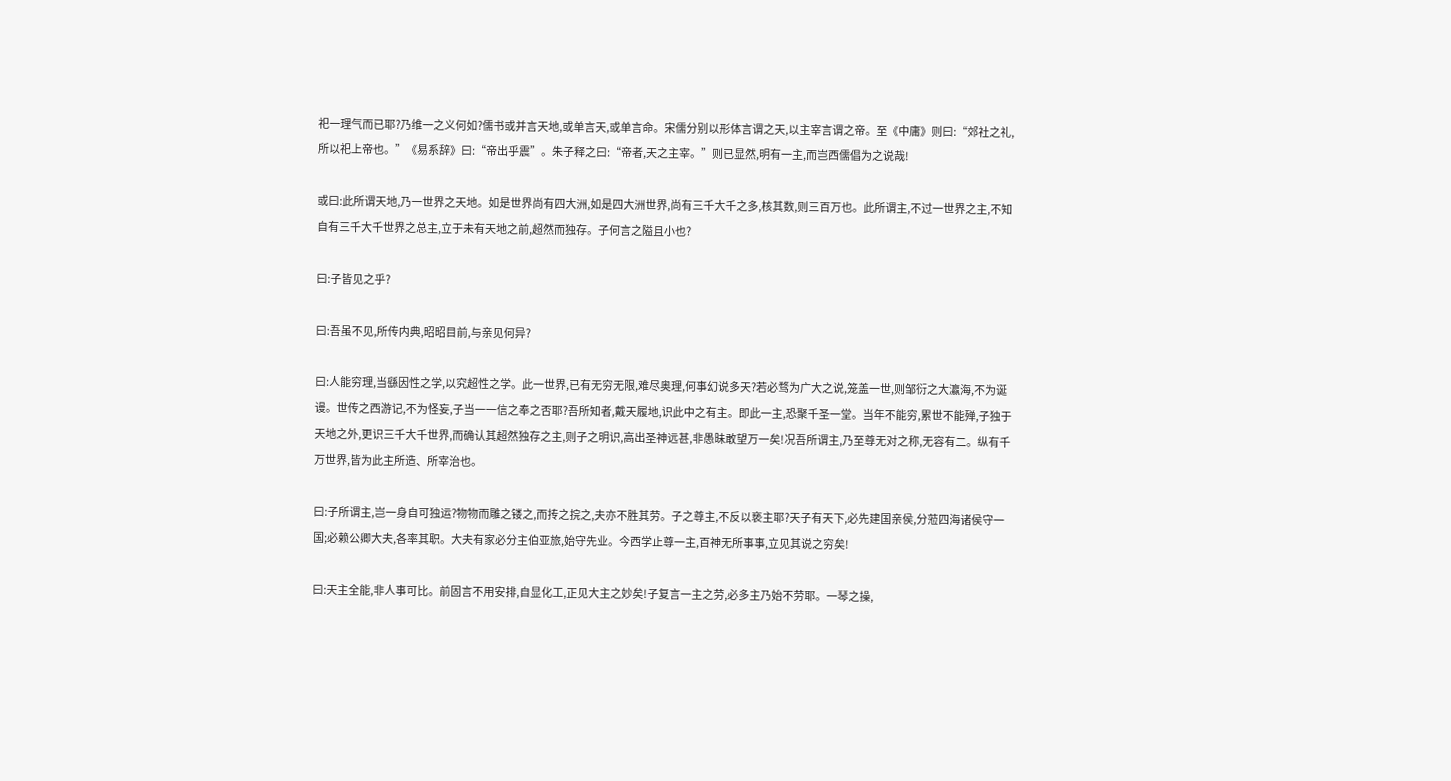祀一理气而已耶?乃维一之义何如?儒书或并言天地,或单言天,或单言命。宋儒分别以形体言谓之天,以主宰言谓之帝。至《中庸》则曰:“郊社之礼,所以祀上帝也。”《易系辞》曰:“帝出乎震”。朱子释之曰:“帝者,天之主宰。”则已显然,明有一主,而岂西儒倡为之说哉!

或曰:此所谓天地,乃一世界之天地。如是世界尚有四大洲,如是四大洲世界,尚有三千大千之多,核其数,则三百万也。此所谓主,不过一世界之主,不知自有三千大千世界之总主,立于未有天地之前,超然而独存。子何言之隘且小也?

曰:子皆见之乎?

曰:吾虽不见,所传内典,昭昭目前,与亲见何异?

曰:人能穷理,当繇因性之学,以究超性之学。此一世界,已有无穷无限,难尽奥理,何事幻说多天?若必骛为广大之说,笼盖一世,则邹衍之大灜海,不为诞谩。世传之西游记,不为怪妄,子当一一信之奉之否耶?吾所知者,戴天履地,识此中之有主。即此一主,恐聚千圣一堂。当年不能穷,累世不能殚,子独于天地之外,更识三千大千世界,而确认其超然独存之主,则子之明识,高出圣神远甚,非愚昧敢望万一矣!况吾所谓主,乃至尊无对之称,无容有二。纵有千万世界,皆为此主所造、所宰治也。

曰:子所谓主,岂一身自可独运?物物而雕之镂之,而抟之捖之,夫亦不胜其劳。子之尊主,不反以亵主耶?天子有天下,必先建国亲侯,分蒞四海诸侯守一国;必赖公卿大夫,各率其职。大夫有家必分主伯亚旅,始守先业。今西学止尊一主,百神无所事事,立见其说之穷矣!

曰:天主全能,非人事可比。前固言不用安排,自显化工,正见大主之妙矣!子复言一主之劳,必多主乃始不劳耶。一琴之操,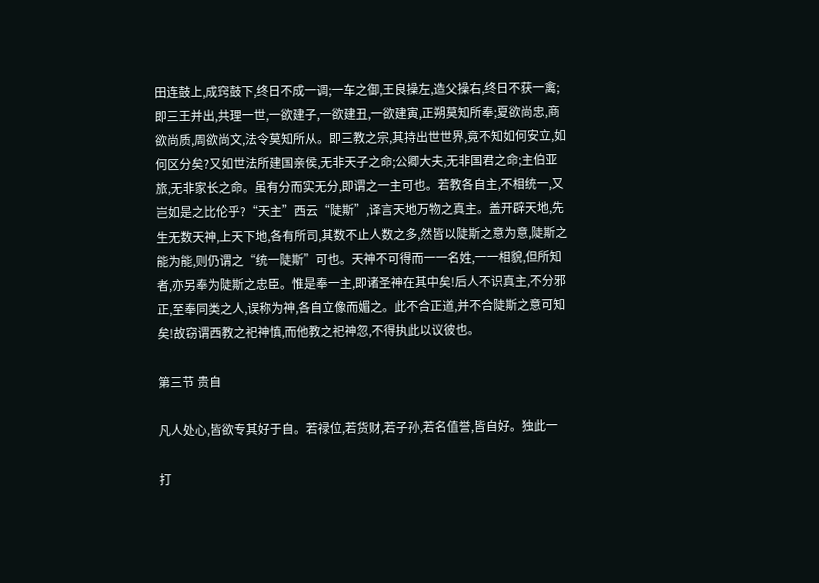田连鼓上,成窍鼓下,终日不成一调;一车之御,王良操左,造父操右,终日不获一禽;即三王并出,共理一世,一欲建子,一欲建丑,一欲建寅,正朔莫知所奉;夏欲尚忠,商欲尚质,周欲尚文,法令莫知所从。即三教之宗,其持出世世界,竟不知如何安立,如何区分矣?又如世法所建国亲侯,无非天子之命;公卿大夫,无非国君之命;主伯亚旅,无非家长之命。虽有分而实无分,即谓之一主可也。若教各自主,不相统一,又岂如是之比伦乎?“天主”西云“陡斯”,译言天地万物之真主。盖开辟天地,先生无数天神,上天下地,各有所司,其数不止人数之多,然皆以陡斯之意为意,陡斯之能为能,则仍谓之“统一陡斯”可也。天神不可得而一一名姓,一一相貌,但所知者,亦另奉为陡斯之忠臣。惟是奉一主,即诸圣神在其中矣!后人不识真主,不分邪正,至奉同类之人,误称为神,各自立像而媚之。此不合正道,并不合陡斯之意可知矣!故窃谓西教之祀神慎,而他教之祀神忽,不得执此以议彼也。

第三节 贵自

凡人处心,皆欲专其好于自。若禄位,若货财,若子孙,若名值誉,皆自好。独此一

打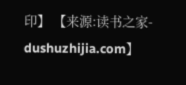印】 【来源:读书之家-dushuzhijia.com】